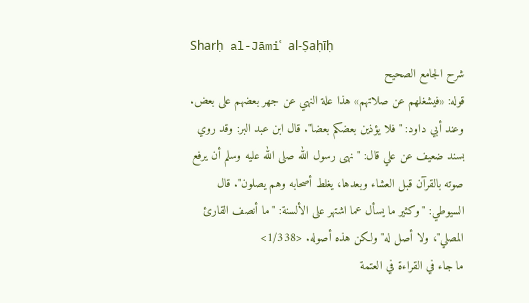Sharḥ al-Jāmiʿ al-Ṣaḥīḥ
شرح الجامع الصحيح
قوله: «فيشغلهم عن صلاتهم» هذا علة النهي عن جهر بعضهم على بعض. وعند أبي داود: "فلا يؤذين بعضكم بعضا". قال ابن عبد البر: وقد روي بسند ضعيف عن علي قال: "نهى رسول الله صلى الله عليه وسلم أن يرفع صوته بالقرآن قبل العشاء وبعدها، يغلط أصحابه وهم يصلون". قال السيوطي: "وكثير ما يسأل عما اشتهر على الألسنة: "ما أنصف القارئ المصلي"، ولا أصل له" ولكن هذه أصوله. <1/338>
ما جاء في القراءة في العتمة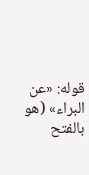قوله: «عن البراء» (هو بالفتح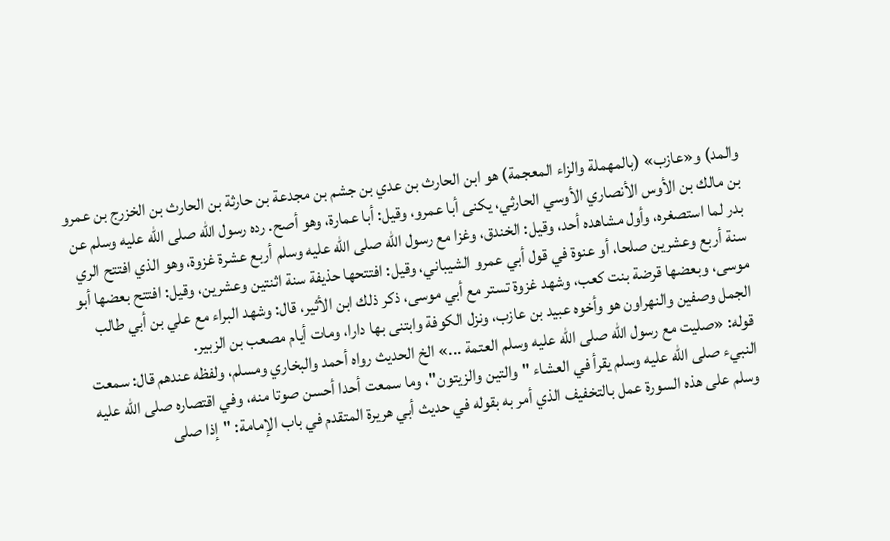والمد) و«عازب» (بالمهملة والزاء المعجمة) هو ابن الحارث بن عدي بن جشم بن مجدعة بن حارثة بن الحارث بن الخزرج بن عمرو بن مالك بن الأوس الأنصاري الأوسي الحارثي، يكنى أبا عمرو، وقيل: أبا عمارة، وهو أصح. رده رسول الله صلى الله عليه وسلم عن بدر لما استصغره، وأول مشاهده أحد، وقيل: الخندق، وغزا مع رسول الله صلى الله عليه وسلم أربع عشرة غزوة، وهو الذي افتتح الري سنة أربع وعشرين صلحا، أو عنوة في قول أبي عمرو الشيباني، وقيل: افتتحها حذيفة سنة اثنتين وعشرين، وقيل: افتتح بعضها أبو موسى، وبعضها قرضة بنت كعب، وشهد غزوة تستر مع أبي موسى، ذكر ذلك ابن الأثير، قال: وشهد البراء مع علي بن أبي طالب الجمل وصفين والنهراون هو وأخوه عبيد بن عازب، ونزل الكوفة وابتنى بها دارا، ومات أيام مصعب بن الزبير.
قوله: «صليت مع رسول الله صلى الله عليه وسلم العتمة ...» الخ الحديث رواه أحمد والبخاري ومسلم، ولفظه عندهم قال: سمعت النبيء صلى الله عليه وسلم يقرأ في العشاء "والتين والزيتون"، وما سمعت أحدا أحسن صوتا منه، وفي اقتصاره صلى الله عليه وسلم على هذه السورة عمل بالتخفيف الذي أمر به بقوله في حديث أبي هريرة المتقدم في باب الإمامة: "إذا صلى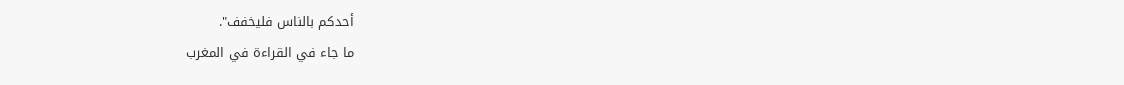أحدكم بالناس فليخفف".
ما جاء في القراءة في المغرب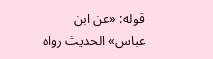قوله: «عن ابن عباس» الحديث رواه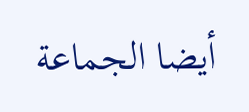أيضا الجماعة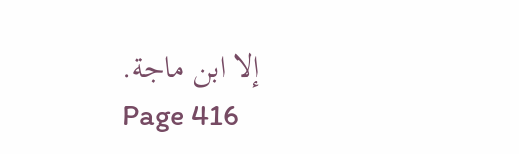إلا ابن ماجة.
Page 416